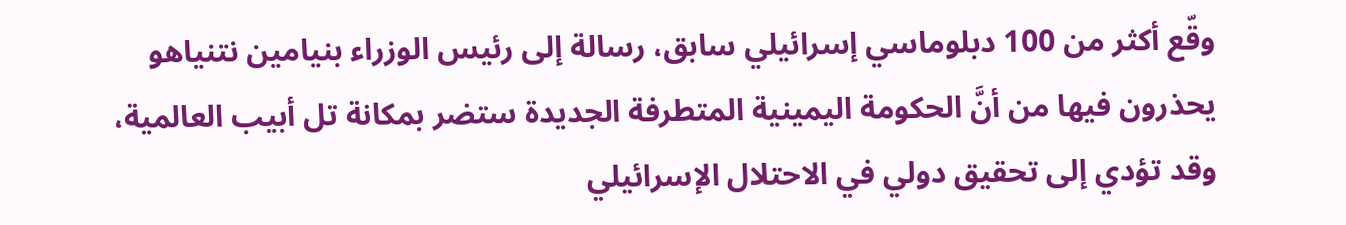وقّع أكثر من 100 دبلوماسي إسرائيلي سابق، رسالة إلى رئيس الوزراء بنيامين نتنياهو يحذرون فيها من أنَّ الحكومة اليمينية المتطرفة الجديدة ستضر بمكانة تل أبيب العالمية، وقد تؤدي إلى تحقيق دولي في الاحتلال الإسرائيلي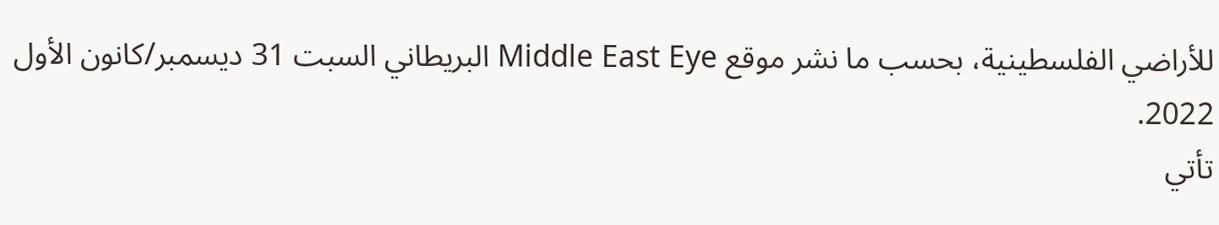للأراضي الفلسطينية، بحسب ما نشر موقع Middle East Eye البريطاني السبت 31 ديسمبر/كانون الأول 2022.
تأتي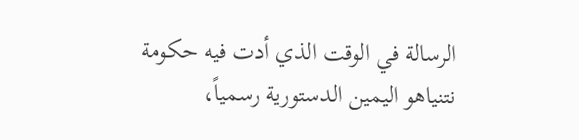الرسالة في الوقت الذي أدت فيه حكومة نتنياهو اليمين الدستورية رسمياً،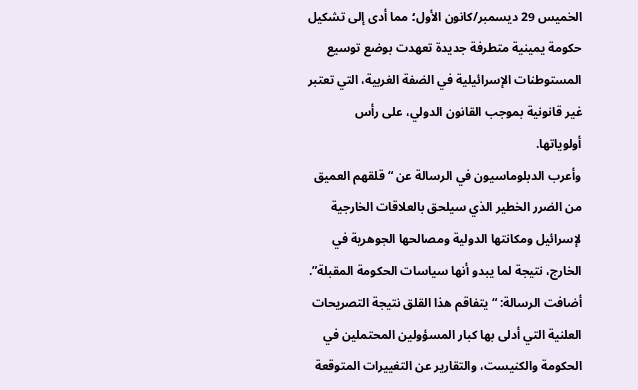الخميس 29 ديسمبر/كانون الأول؛ مما أدى إلى تشكيل حكومة يمينية متطرفة جديدة تعهدت بوضع توسيع المستوطنات الإسرائيلية في الضفة الغربية، التي تعتبر غير قانونية بموجب القانون الدولي، على رأس أولوياتها.
وأعرب الدبلوماسيون في الرسالة عن “قلقهم العميق من الضرر الخطير الذي سيلحق بالعلاقات الخارجية لإسرائيل ومكانتها الدولية ومصالحها الجوهرية في الخارج، نتيجة لما يبدو أنها سياسات الحكومة المقبلة”.
أضافت الرسالة: “يتفاقم هذا القلق نتيجة التصريحات العلنية التي أدلى بها كبار المسؤولين المحتملين في الحكومة والكنيست، والتقارير عن التغييرات المتوقعة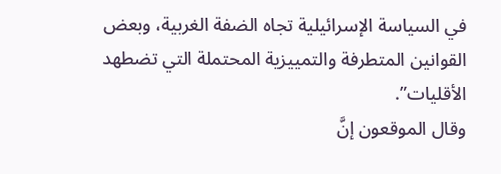في السياسة الإسرائيلية تجاه الضفة الغربية، وبعض القوانين المتطرفة والتمييزية المحتملة التي تضطهد الأقليات”.
وقال الموقعون إنَّ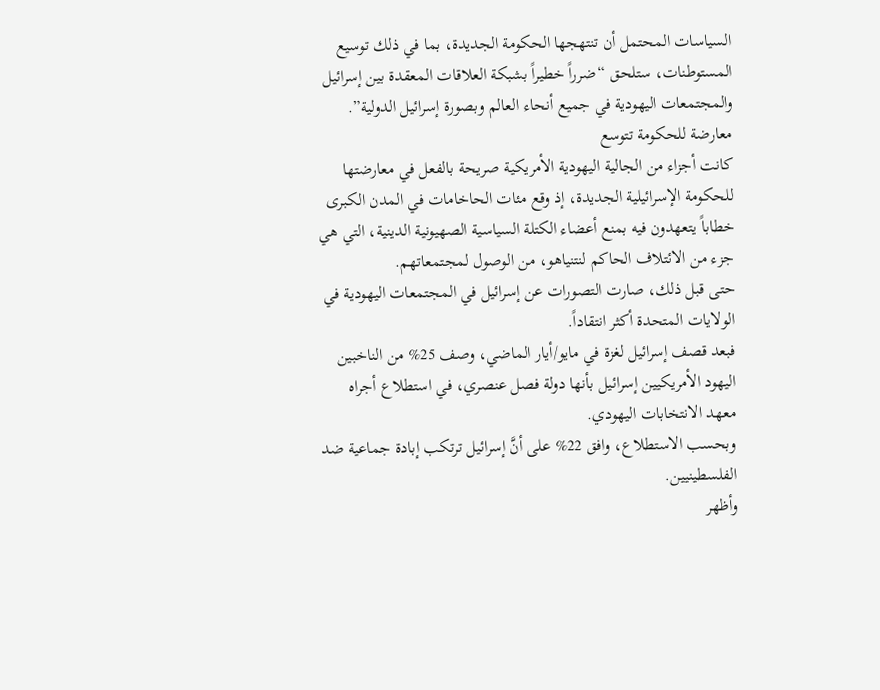السياسات المحتمل أن تنتهجها الحكومة الجديدة، بما في ذلك توسيع المستوطنات، ستلحق “ضرراً خطيراً بشبكة العلاقات المعقدة بين إسرائيل والمجتمعات اليهودية في جميع أنحاء العالم وبصورة إسرائيل الدولية”.
معارضة للحكومة تتوسع
كانت أجزاء من الجالية اليهودية الأمريكية صريحة بالفعل في معارضتها للحكومة الإسرائيلية الجديدة، إذ وقع مئات الحاخامات في المدن الكبرى خطاباً يتعهدون فيه بمنع أعضاء الكتلة السياسية الصهيونية الدينية، التي هي جزء من الائتلاف الحاكم لنتنياهو، من الوصول لمجتمعاتهم.
حتى قبل ذلك، صارت التصورات عن إسرائيل في المجتمعات اليهودية في الولايات المتحدة أكثر انتقاداً.
فبعد قصف إسرائيل لغزة في مايو/أيار الماضي، وصف 25% من الناخبين اليهود الأمريكيين إسرائيل بأنها دولة فصل عنصري، في استطلاع أجراه معهد الانتخابات اليهودي.
وبحسب الاستطلاع، وافق 22% على أنَّ إسرائيل ترتكب إبادة جماعية ضد الفلسطينيين.
وأظهر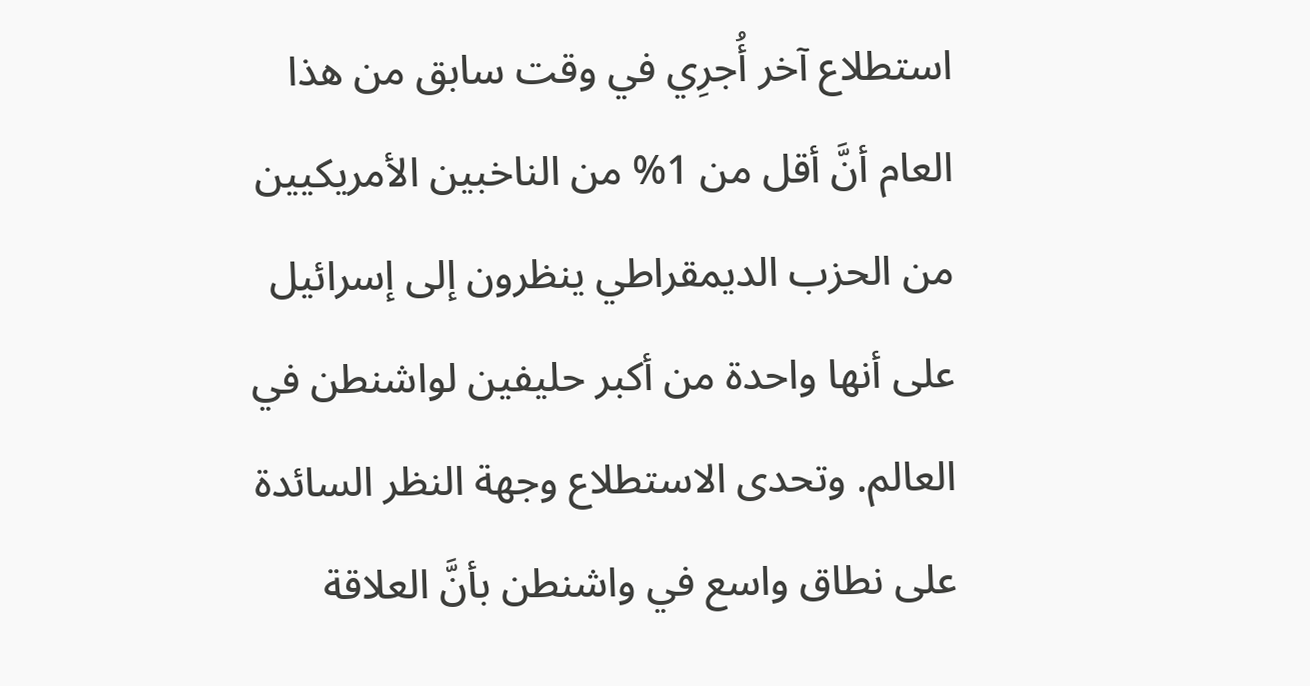استطلاع آخر أُجرِي في وقت سابق من هذا العام أنَّ أقل من 1% من الناخبين الأمريكيين من الحزب الديمقراطي ينظرون إلى إسرائيل على أنها واحدة من أكبر حليفين لواشنطن في العالم. وتحدى الاستطلاع وجهة النظر السائدة على نطاق واسع في واشنطن بأنَّ العلاقة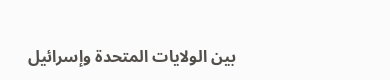بين الولايات المتحدة وإسرائيل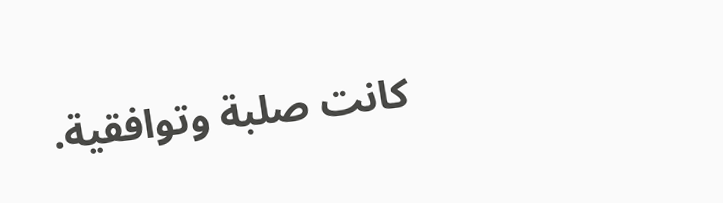كانت صلبة وتوافقية.